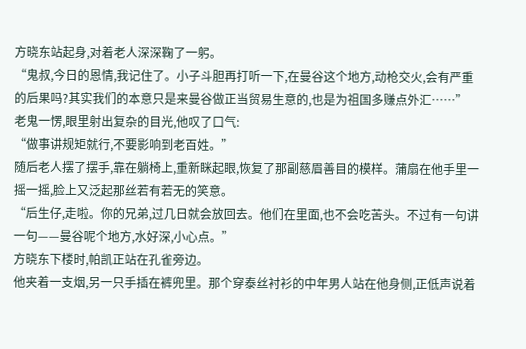方晓东站起身,对着老人深深鞠了一躬。
“鬼叔,今日的恩情,我记住了。小子斗胆再打听一下,在曼谷这个地方,动枪交火,会有严重的后果吗?其实我们的本意只是来曼谷做正当贸易生意的,也是为祖国多赚点外汇……”
老鬼一愣,眼里射出复杂的目光,他叹了口气:
“做事讲规矩就行,不要影响到老百姓。”
随后老人摆了摆手,靠在躺椅上,重新眯起眼,恢复了那副慈眉善目的模样。蒲扇在他手里一摇一摇,脸上又泛起那丝若有若无的笑意。
“后生仔,走啦。你的兄弟,过几日就会放回去。他们在里面,也不会吃苦头。不过有一句讲一句——曼谷呢个地方,水好深,小心点。”
方晓东下楼时,帕凯正站在孔雀旁边。
他夹着一支烟,另一只手插在裤兜里。那个穿泰丝衬衫的中年男人站在他身侧,正低声说着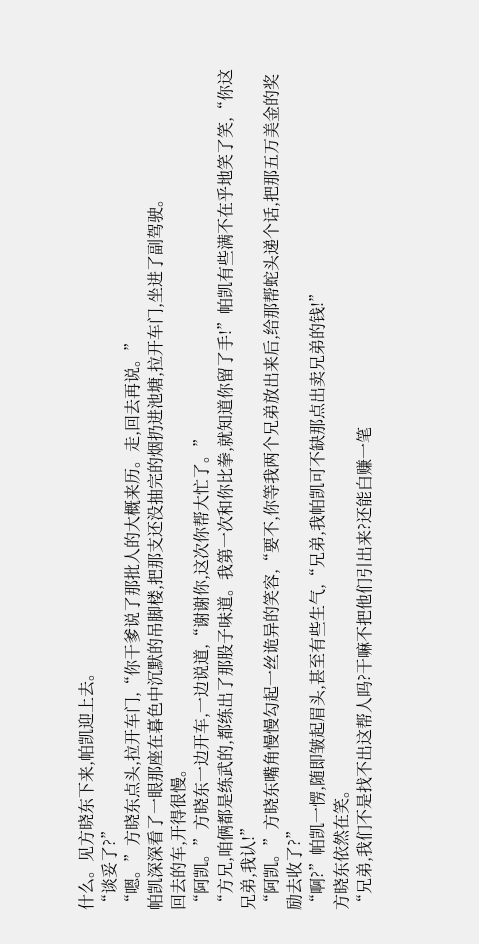什么。见方晓东下来,帕凯迎上去。
“谈妥了?”
“嗯。”方晓东点头,拉开车门,“你干爹说了那批人的大概来历。走,回去再说。”
帕凯深深看了一眼那座在暮色中沉默的吊脚楼,把那支还没抽完的烟扔进池塘,拉开车门,坐进了副驾驶。
回去的车,开得很慢。
“阿凯。”方晓东一边开车,一边说道,“谢谢你,这次你帮大忙了。”
“方兄,咱俩都是练武的,都练出了那股子味道。我第一次和你比拳,就知道你留了手!”帕凯有些满不在乎地笑了笑,“你这兄弟,我认!”
“阿凯。”方晓东嘴角慢慢勾起一丝诡异的笑容,“要不,你等我两个兄弟放出来后,给那帮蛇头递个话,把那五万美金的奖励去收了?”
“啊?”帕凯一愣,随即皱起眉头,甚至有些生气,“兄弟,我帕凯可不缺那点出卖兄弟的钱!”
方晓东依然在笑。
“兄弟,我们不是找不出这帮人吗?干嘛不把他们引出来?还能白赚一笔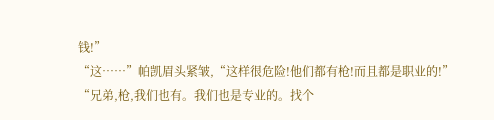钱!”
“这……”帕凯眉头紧皱,“这样很危险!他们都有枪!而且都是职业的!”
“兄弟,枪,我们也有。我们也是专业的。找个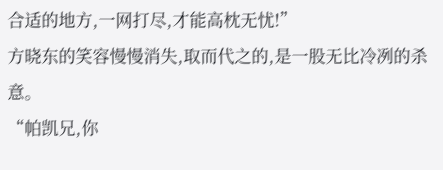合适的地方,一网打尽,才能高枕无忧!”
方晓东的笑容慢慢消失,取而代之的,是一股无比冷冽的杀意。
“帕凯兄,你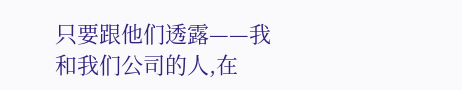只要跟他们透露——我和我们公司的人,在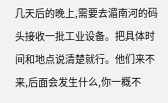几天后的晚上,需要去湄南河的码头接收一批工业设备。把具体时间和地点说清楚就行。他们来不来,后面会发生什么,你一概不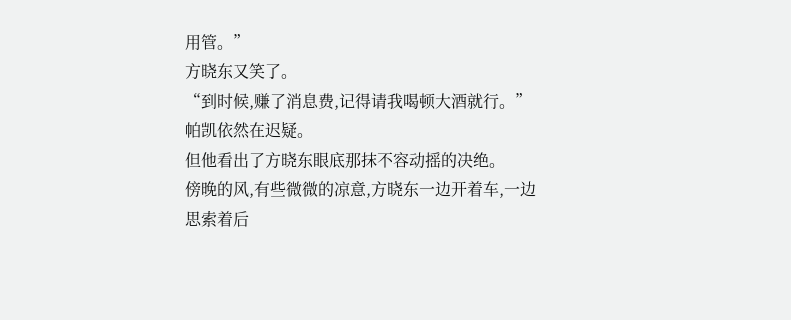用管。”
方晓东又笑了。
“到时候,赚了消息费,记得请我喝顿大酒就行。”
帕凯依然在迟疑。
但他看出了方晓东眼底那抹不容动摇的决绝。
傍晚的风,有些微微的凉意,方晓东一边开着车,一边思索着后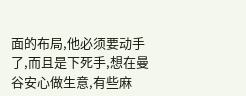面的布局,他必须要动手了,而且是下死手,想在曼谷安心做生意,有些麻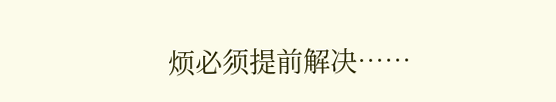烦必须提前解决……